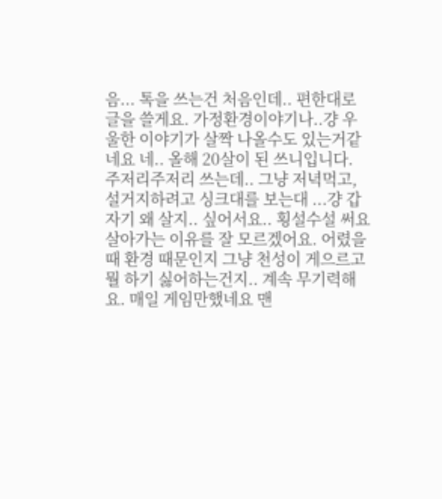음... 톡을 쓰는건 처음인데.. 편한대로 글을 쓸게요. 가정환경이야기나..걍 우울한 이야기가 살짝 나올수도 있는거같네요 네.. 올해 20살이 된 쓰니입니다. 주저리주저리 쓰는데.. 그냥 저녁먹고, 설거지하려고 싱크대를 보는대 ...걍 갑자기 왜 살지.. 싶어서요.. 횡설수설 써요
살아가는 이유를 잘 모르겠어요. 어렸을때 환경 때문인지 그냥 천성이 게으르고 뭘 하기 싫어하는건지.. 계속 무기력해요. 매일 게임만했네요 맨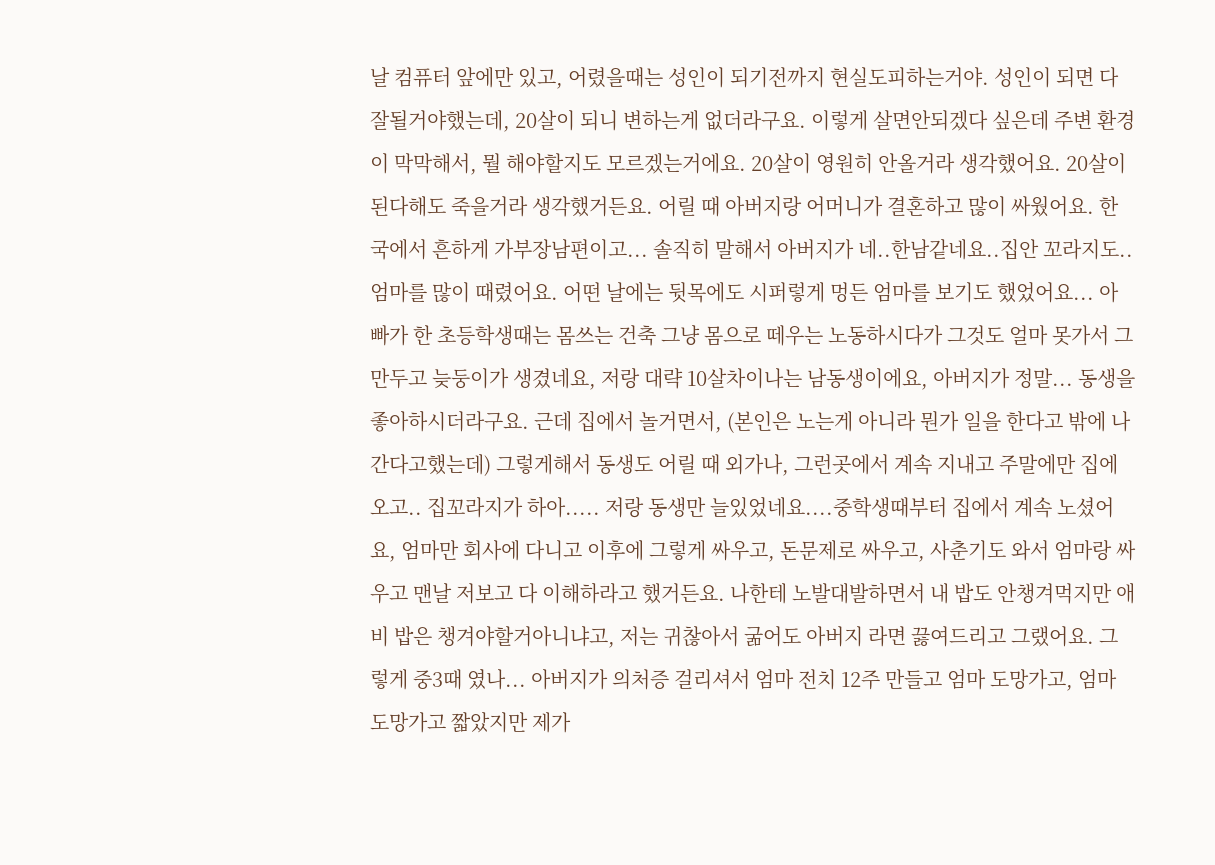날 컴퓨터 앞에만 있고, 어렸을때는 성인이 되기전까지 현실도피하는거야. 성인이 되면 다 잘될거야했는데, 20살이 되니 변하는게 없더라구요. 이렇게 살면안되겠다 싶은데 주변 환경이 막막해서, 뭘 해야할지도 모르겠는거에요. 20살이 영원히 안올거라 생각했어요. 20살이 된다해도 죽을거라 생각했거든요. 어릴 때 아버지랑 어머니가 결혼하고 많이 싸웠어요. 한국에서 흔하게 가부장남편이고... 솔직히 말해서 아버지가 네..한남같네요..집안 꼬라지도..엄마를 많이 때렸어요. 어떤 날에는 뒷목에도 시퍼렇게 멍든 엄마를 보기도 했었어요... 아빠가 한 초등학생때는 몸쓰는 건축 그냥 몸으로 떼우는 노동하시다가 그것도 얼마 못가서 그만두고 늦둥이가 생겼네요, 저랑 대략 10살차이나는 남동생이에요, 아버지가 정말... 동생을 좋아하시더라구요. 근데 집에서 놀거면서, (본인은 노는게 아니라 뭔가 일을 한다고 밖에 나간다고했는데) 그렇게해서 동생도 어릴 때 외가나, 그런곳에서 계속 지내고 주말에만 집에 오고.. 집꼬라지가 하아..... 저랑 동생만 늘있었네요....중학생때부터 집에서 계속 노셨어요, 엄마만 회사에 다니고 이후에 그렇게 싸우고, 돈문제로 싸우고, 사춘기도 와서 엄마랑 싸우고 맨날 저보고 다 이해하라고 했거든요. 나한테 노발대발하면서 내 밥도 안챙겨먹지만 애비 밥은 챙겨야할거아니냐고, 저는 귀찮아서 굶어도 아버지 라면 끓여드리고 그랬어요. 그렇게 중3때 였나... 아버지가 의처증 걸리셔서 엄마 전치 12주 만들고 엄마 도망가고, 엄마 도망가고 짧았지만 제가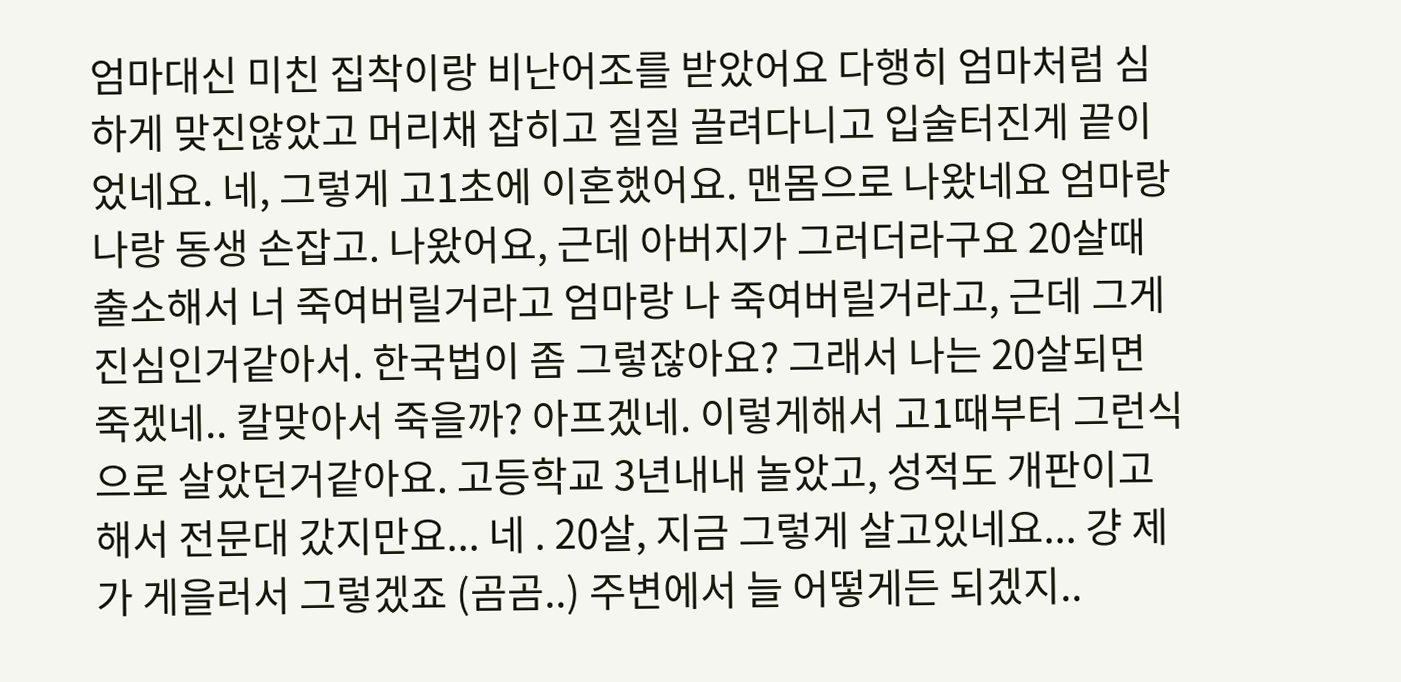엄마대신 미친 집착이랑 비난어조를 받았어요 다행히 엄마처럼 심하게 맞진않았고 머리채 잡히고 질질 끌려다니고 입술터진게 끝이었네요. 네, 그렇게 고1초에 이혼했어요. 맨몸으로 나왔네요 엄마랑 나랑 동생 손잡고. 나왔어요, 근데 아버지가 그러더라구요 20살때 출소해서 너 죽여버릴거라고 엄마랑 나 죽여버릴거라고, 근데 그게 진심인거같아서. 한국법이 좀 그렇잖아요? 그래서 나는 20살되면 죽겠네.. 칼맞아서 죽을까? 아프겠네. 이렇게해서 고1때부터 그런식으로 살았던거같아요. 고등학교 3년내내 놀았고, 성적도 개판이고 해서 전문대 갔지만요... 네 . 20살, 지금 그렇게 살고있네요... 걍 제가 게을러서 그렇겠죠 (곰곰..) 주변에서 늘 어떻게든 되겠지..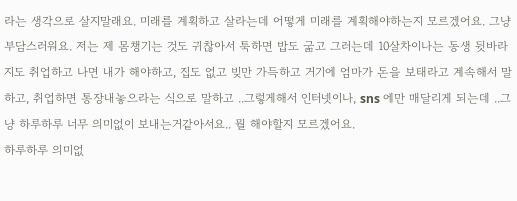라는 생각으로 살지말래요. 미래를 계획하고 살라는데 어떻게 미래를 계획해야하는지 모르겠어요. 그냥 부담스러워요. 저는 제 몸챙기는 것도 귀찮아서 툭하면 밥도 굶고 그러는데 10살차이나는 동생 뒷바라지도 취업하고 나면 내가 해야하고, 집도 없고 빚만 가득하고 거기에 엄마가 돈을 보태라고 계속해서 말하고, 취업하면 통장내놓으라는 식으로 말하고 ..그렇게해서 인터넷이나, sns 에만 매달리게 되는데 ..그냥 하루하루 너무 의미없이 보내는거같아서요.. 뭘 해야할지 모르겠어요.
하루하루 의미없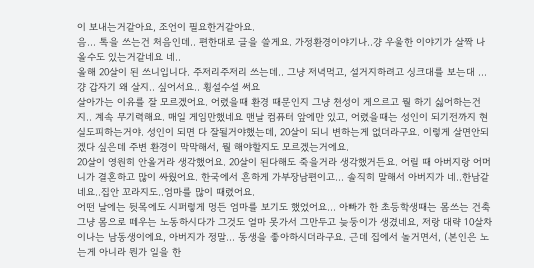이 보내는거같아요, 조언이 필요한거같아요.
음... 톡을 쓰는건 처음인데.. 편한대로 글을 쓸게요. 가정환경이야기나..걍 우울한 이야기가 살짝 나올수도 있는거같네요 네..
올해 20살이 된 쓰니입니다. 주저리주저리 쓰는데.. 그냥 저녁먹고, 설거지하려고 싱크대를 보는대 ...걍 갑자기 왜 살지.. 싶어서요.. 횡설수설 써요
살아가는 이유를 잘 모르겠어요. 어렸을때 환경 때문인지 그냥 천성이 게으르고 뭘 하기 싫어하는건지.. 계속 무기력해요. 매일 게임만했네요 맨날 컴퓨터 앞에만 있고, 어렸을때는 성인이 되기전까지 현실도피하는거야. 성인이 되면 다 잘될거야했는데, 20살이 되니 변하는게 없더라구요. 이렇게 살면안되겠다 싶은데 주변 환경이 막막해서, 뭘 해야할지도 모르겠는거에요.
20살이 영원히 안올거라 생각했어요. 20살이 된다해도 죽을거라 생각했거든요. 어릴 때 아버지랑 어머니가 결혼하고 많이 싸웠어요. 한국에서 흔하게 가부장남편이고... 솔직히 말해서 아버지가 네..한남같네요..집안 꼬라지도..엄마를 많이 때렸어요.
어떤 날에는 뒷목에도 시퍼렇게 멍든 엄마를 보기도 했었어요... 아빠가 한 초등학생때는 몸쓰는 건축 그냥 몸으로 떼우는 노동하시다가 그것도 얼마 못가서 그만두고 늦둥이가 생겼네요, 저랑 대략 10살차이나는 남동생이에요, 아버지가 정말... 동생을 좋아하시더라구요. 근데 집에서 놀거면서, (본인은 노는게 아니라 뭔가 일을 한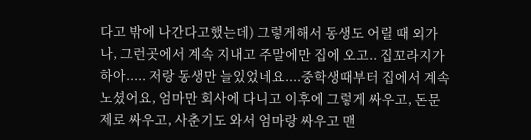다고 밖에 나간다고했는데) 그렇게해서 동생도 어릴 때 외가나, 그런곳에서 계속 지내고 주말에만 집에 오고.. 집꼬라지가 하아..... 저랑 동생만 늘있었네요....중학생때부터 집에서 계속 노셨어요, 엄마만 회사에 다니고 이후에 그렇게 싸우고, 돈문제로 싸우고, 사춘기도 와서 엄마랑 싸우고 맨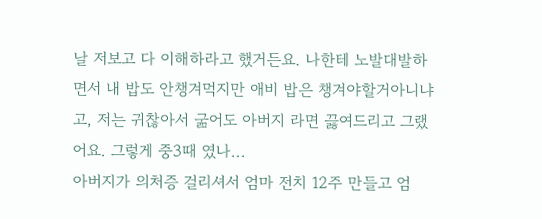날 저보고 다 이해하라고 했거든요. 나한테 노발대발하면서 내 밥도 안챙겨먹지만 애비 밥은 챙겨야할거아니냐고, 저는 귀찮아서 굶어도 아버지 라면 끓여드리고 그랬어요. 그렇게 중3때 였나...
아버지가 의처증 걸리셔서 엄마 전치 12주 만들고 엄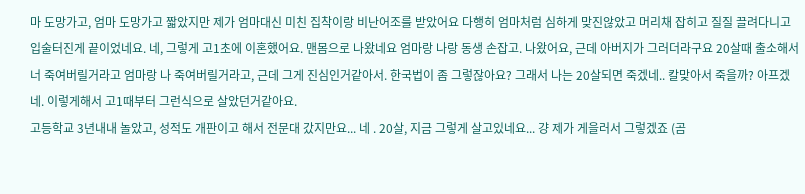마 도망가고, 엄마 도망가고 짧았지만 제가 엄마대신 미친 집착이랑 비난어조를 받았어요 다행히 엄마처럼 심하게 맞진않았고 머리채 잡히고 질질 끌려다니고 입술터진게 끝이었네요. 네, 그렇게 고1초에 이혼했어요. 맨몸으로 나왔네요 엄마랑 나랑 동생 손잡고. 나왔어요, 근데 아버지가 그러더라구요 20살때 출소해서 너 죽여버릴거라고 엄마랑 나 죽여버릴거라고, 근데 그게 진심인거같아서. 한국법이 좀 그렇잖아요? 그래서 나는 20살되면 죽겠네.. 칼맞아서 죽을까? 아프겠네. 이렇게해서 고1때부터 그런식으로 살았던거같아요.
고등학교 3년내내 놀았고, 성적도 개판이고 해서 전문대 갔지만요... 네 . 20살, 지금 그렇게 살고있네요... 걍 제가 게을러서 그렇겠죠 (곰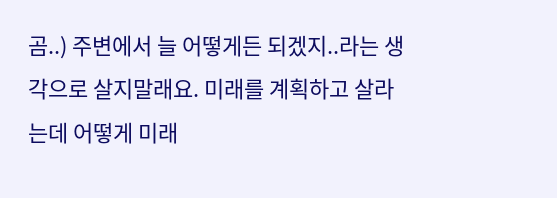곰..) 주변에서 늘 어떻게든 되겠지..라는 생각으로 살지말래요. 미래를 계획하고 살라는데 어떻게 미래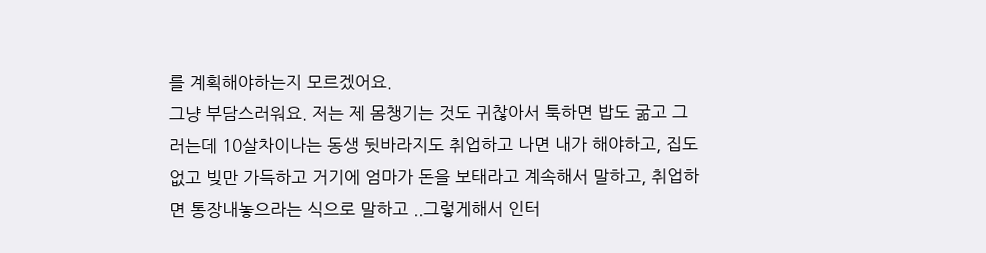를 계획해야하는지 모르겠어요.
그냥 부담스러워요. 저는 제 몸챙기는 것도 귀찮아서 툭하면 밥도 굶고 그러는데 10살차이나는 동생 뒷바라지도 취업하고 나면 내가 해야하고, 집도 없고 빚만 가득하고 거기에 엄마가 돈을 보태라고 계속해서 말하고, 취업하면 통장내놓으라는 식으로 말하고 ..그렇게해서 인터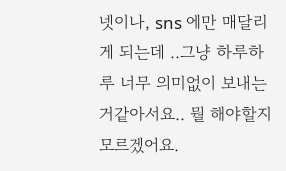넷이나, sns 에만 매달리게 되는데 ..그냥 하루하루 너무 의미없이 보내는거같아서요.. 뭘 해야할지 모르겠어요.